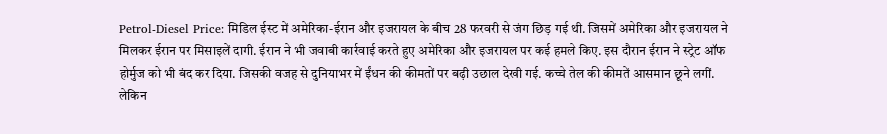Petrol-Diesel Price: मिडिल ईस्ट में अमेरिका-ईरान और इजरायल के बीच 28 फरवरी से जंग छिड़ गई थी. जिसमें अमेरिका और इजरायल ने मिलकर ईरान पर मिसाइलें दागी. ईरान ने भी जवाबी कार्रवाई करते हुए अमेरिका और इजरायल पर कई हमले किए. इस दौरान ईरान ने स्ट्रेट ऑफ होर्मुज को भी बंद कर दिया. जिसकी वजह से दुनियाभर में ईंधन की कीमतों पर बढ़ी उछाल देखी गई. कच्चे तेल की कीमतें आसमान छूने लगीं. लेकिन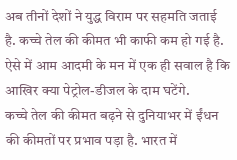अब तीनों देशों ने युद्ध विराम पर सहमति जताई है. कच्चे तेल की कीमत भी काफी कम हो गई है. ऐसे में आम आदमी के मन में एक ही सवाल है कि आखिर क्या पेट्रोल-डीजल के दाम घटेंगे.
कच्चे तेल की कीमत बढ़ने से दुनियाभर में ईंधन की कीमतों पर प्रभाव पड़ा है. भारत में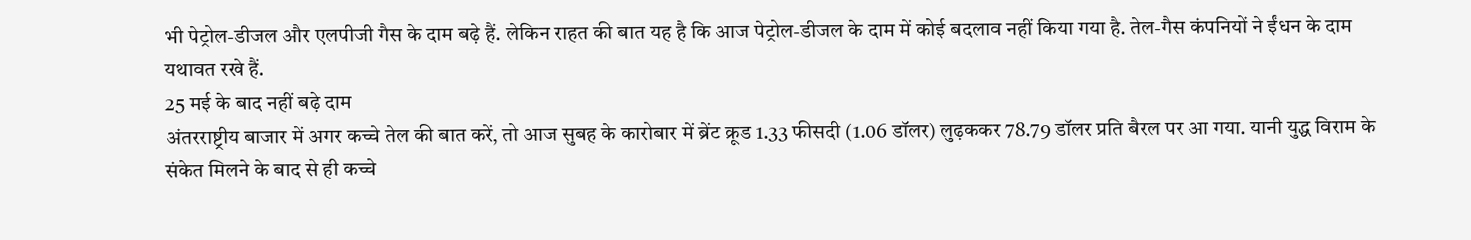भी पेट्रोल-डीजल और एलपीजी गैस के दाम बढ़े हैं. लेकिन राहत की बात यह है कि आज पेट्रोल-डीजल के दाम में कोई बदलाव नहीं किया गया है. तेल-गैस कंपनियों ने ईंधन के दाम यथावत रखे हैं.
25 मई के बाद नहीं बढ़े दाम
अंतरराष्ट्रीय बाजार में अगर कच्चे तेल की बात करें, तो आज सुबह के कारोबार में ब्रेंट क्रूड 1.33 फीसदी (1.06 डॉलर) लुढ़ककर 78.79 डॉलर प्रति बैरल पर आ गया. यानी युद्ध विराम के संकेत मिलने के बाद से ही कच्चे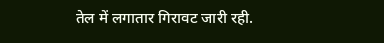तेल में लगातार गिरावट जारी रही.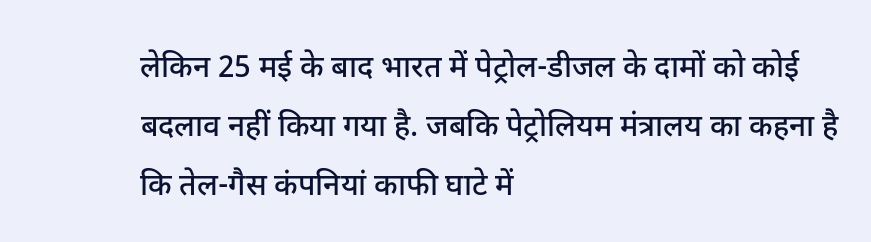लेकिन 25 मई के बाद भारत में पेट्रोल-डीजल के दामों को कोई बदलाव नहीं किया गया है. जबकि पेट्रोलियम मंत्रालय का कहना है कि तेल-गैस कंपनियां काफी घाटे में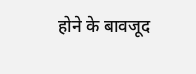होने के बावजूद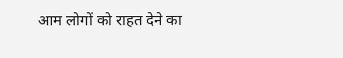आम लोगों को राहत देने का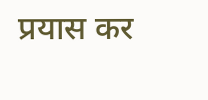प्रयास कर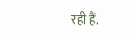रही हैं.